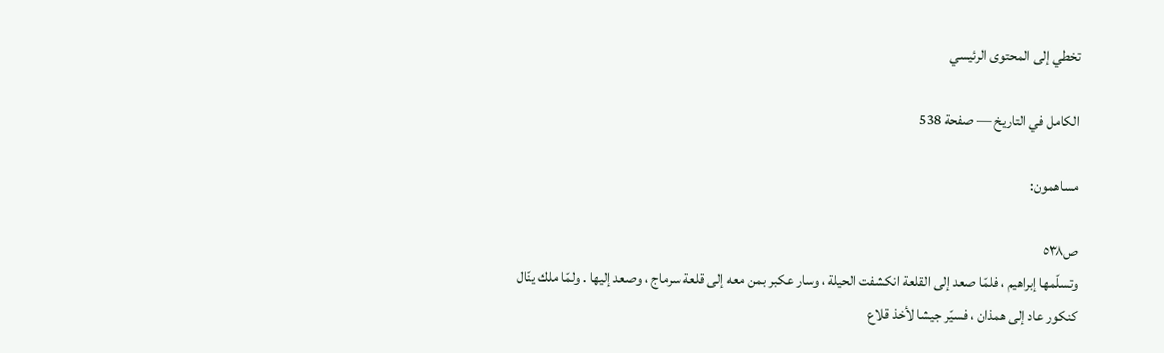تخطي إلى المحتوى الرئيسي

الكامل في التاريخ — صفحة 538

مساهمون:

ص٥٣٨
وتسلّمها إبراهيم ، فلمّا صعد إلى القلعة انكشفت الحيلة ، وسار عكبر بمن معه إلى قلعة سرماج ، وصعد إليها . ولمّا ملك ينّال كنكور عاد إلى همذان ، فسيّر جيشا لأخذ قلاع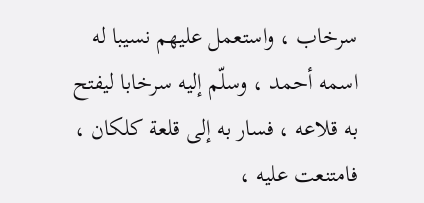سرخاب ، واستعمل عليهم نسيبا له اسمه أحمد ، وسلّم إليه سرخابا ليفتح به قلاعه ، فسار به إلى قلعة كلكان ، فامتنعت عليه ،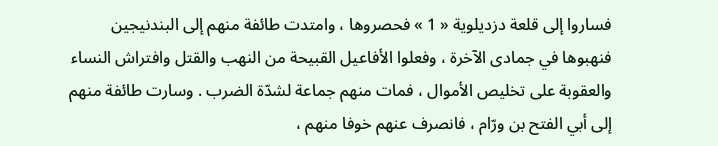فساروا إلى قلعة دزديلوية « 1 » فحصروها ، وامتدت طائفة منهم إلى البندنيجين فنهبوها في جمادى الآخرة ، وفعلوا الأفاعيل القبيحة من النهب والقتل وافتراش النساء والعقوبة على تخليص الأموال ، فمات منهم جماعة لشدّة الضرب . وسارت طائفة منهم إلى أبي الفتح بن ورّام ، فانصرف عنهم خوفا منهم ،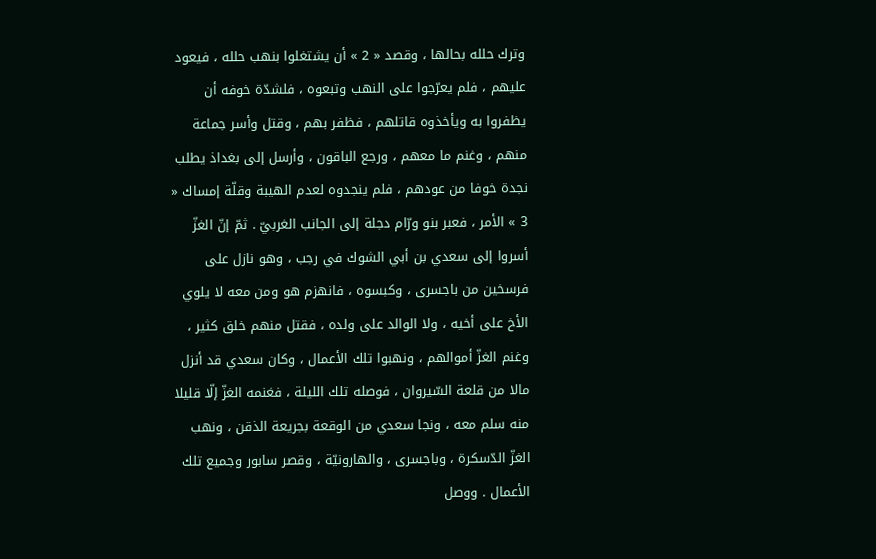وترك حلله بحالها ، وقصد « 2 » أن يشتغلوا بنهب حلله ، فيعود عليهم ، فلم يعرّجوا على النهب وتبعوه ، فلشدّة خوفه أن يظفروا به ويأخذوه قاتلهم ، فظفر بهم ، وقتل وأسر جماعة منهم ، وغنم ما معهم ، ورجع الباقون ، وأرسل إلى بغداذ يطلب نجدة خوفا من عودهم ، فلم ينجدوه لعدم الهيبة وقلّة إمساك « 3 » الأمر ، فعبر بنو ورّام دجلة إلى الجانب الغربيّ . ثمّ إنّ الغزّ أسروا إلى سعدي بن أبي الشوك في رجب ، وهو نازل على فرسخين من باجسرى ، وكبسوه ، فانهزم هو ومن معه لا يلوي الأخ على أخيه ، ولا الوالد على ولده ، فقتل منهم خلق كثير ، وغنم الغزّ أموالهم ، ونهبوا تلك الأعمال ، وكان سعدي قد أنزل مالا من قلعة السّيروان ، فوصله تلك الليلة ، فغنمه الغزّ إلّا قليلا منه سلم معه ، ونجا سعدي من الوقعة بجريعة الذقن ، ونهب الغزّ الدّسكرة ، وباجسرى ، والهارونيّة ، وقصر سابور وجميع تلك الأعمال . ووصل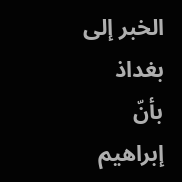الخبر إلى بغداذ بأنّ إبراهيم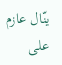ينّال عازم على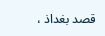قصد بغداذ ،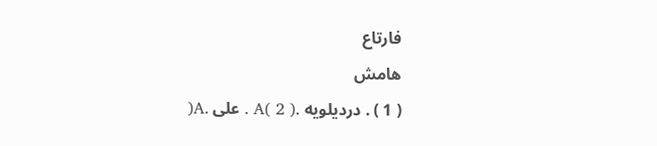فارتاع
هامش
( 1 ) . درديلويه .A( 2 ) . على .A(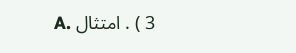3 ) . امتثال .A